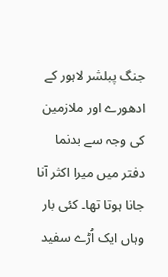جنگ پبلشر لاہور کے ادھورے اور ملازمین کی وجہ سے بدنما دفتر میں میرا اکثر آنا جانا ہوتا تھا۔ کئی بار وہاں ایک اُڑے سفید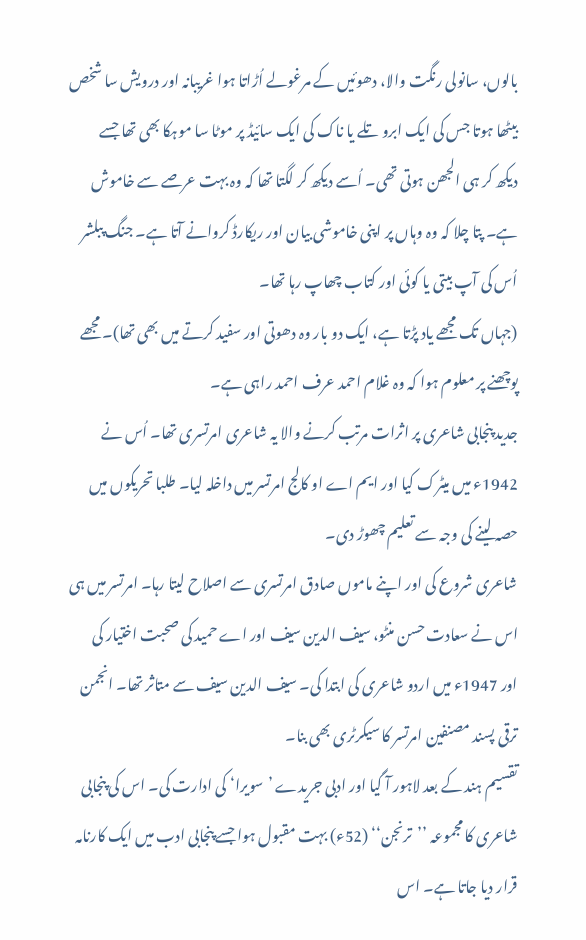بالوں، سانولی رنگت والا، دھوئیں کے مرغولے اُڑاتا ہوا غریبانہ اور درویش سا شخص بیٹھا ہوتا جس کی ایک ابرو تلے یا ناک کی ایک سائیڈ پر موٹا سا موہکا بھی تھا جسے دیکھ کر ہی الجھن ہوتی تھی۔ اُسے دیکھ کر لگتا تھا کہ وہ بہت عرصے سے خاموش ہے۔ پتا چلا کہ وہ وہاں پر اپنی خاموشی بیان اور ریکارڈ کروانے آتا ہے۔ جنگ پبلشر اُس کی آپ بیتی یا کوئی اور کتاب چھاپ رہا تھا۔
(جہاں تک مجھے یاد پڑتا ہے، ایک دو بار وہ دھوتی اور سفید کرتے میں بھی تھا)۔ مجھے پوچھنے پر معلوم ہوا کہ وہ غلام احمد عرف احمد راہی ہے۔
جدید پنجابی شاعری پر اثرات مرتب کرنے والا یہ شاعری امرتسری تھا۔ اُس نے 1942ء میں میٹرک کیا اور ایم اے او کالج امرتسر میں داخلہ لیا۔ طلبا تحریکوں میں حصہ لینے کی وجہ سے تعلیم چھوڑ دی۔
شاعری شروع کی اور اپنے ماموں صادق امرتسری سے اصلاح لیتا رہا۔ امرتسر میں ہی اس نے سعادت حسن منٹو، سیف الدین سیف اور اے حمید کی صحبت اختیار کی اور 1947ء میں اردو شاعری کی ابتدا کی۔ سیف الدین سیف سے متاثر تھا۔ انجمن ترقی پسند مصنفین امرتسر کا سیکرٹری بھی بنا۔
تقسیم ہند کے بعد لاہور آ گیا اور ادبی جریدے ’سویرا‘ کی ادارت کی۔ اس کی پنجابی شاعری کا مجموعہ ’’ترنجن‘‘ (52ء) بہت مقبول ہوا جسے پنجابی ادب میں ایک کارنامہ قرار دیا جاتا ہے۔ اس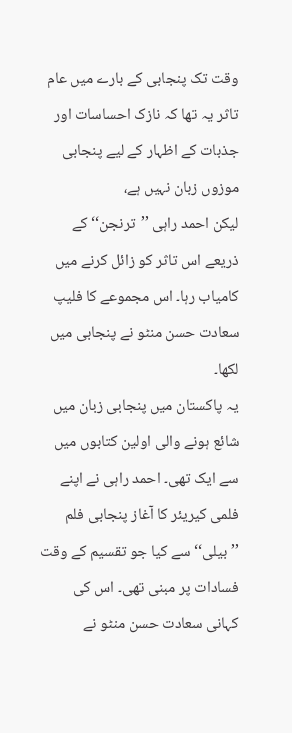وقت تک پنجابی کے بارے میں عام تاثر یہ تھا کہ نازک احساسات اور جذبات کے اظہار کے لیے پنجابی موزوں زبان نہیں ہے،
لیکن احمد راہی ’’ترنجن‘‘ کے ذریعے اس تاثر کو زائل کرنے میں کامیاب رہا۔ اس مجموعے کا فلیپ سعادت حسن منٹو نے پنجابی میں لکھا۔
یہ پاکستان میں پنجابی زبان میں شائع ہونے والی اولین کتابوں میں سے ایک تھی۔ احمد راہی نے اپنے فلمی کیریئر کا آغاز پنجابی فلم ’’بیلی‘‘ سے کیا جو تقسیم کے وقت فسادات پر مبنی تھی۔ اس کی کہانی سعادت حسن منٹو نے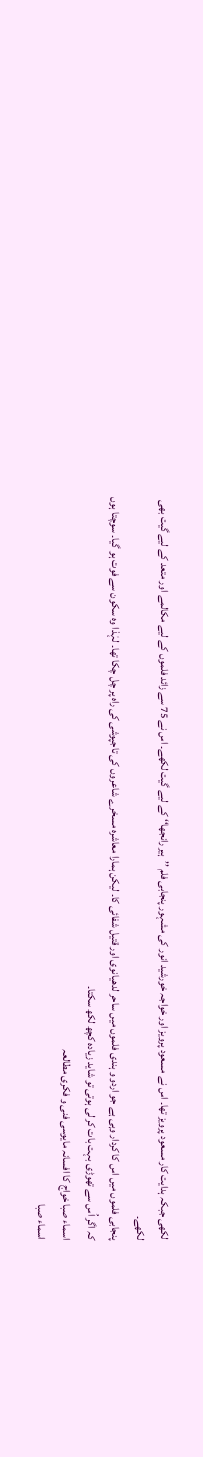لکھی جبکہ ہدایت کار مسعود پرویز تھا۔ اس نے مسعود پرویز اور خواجہ خورشید انور کی مشہور پنجابی فلم ’’ہیر رانجھا‘‘ کے لیے گیت لکھے۔ اس نے 75 سے زائد فلموں کے لیے مکالمے اور متعد کے لیے گیت بھی لکھے۔
پنجابی فلموں میں اس کا کردار وہی ہے جو اردو و ہندی فلموں میں ساحر لدھیانوی اور قتیل شفائی کا۔ لیکن ہمارا معاشرہ مسخرے شاعروں کی تاجپوشی کی راہ پر چل چکا تھا۔ لہٰذا وہ سکون سے فوت ہو گیا۔ سوچتا ہوں کہ اگر اُس سے تھوڑی بہت بات کر لی ہوتی تو شاید زیادہ کچھ لکھ سکتا۔
اسماء صبا خواج کا افسانہ مایوسی فنی و فکری مطالعہ
اسماء صبا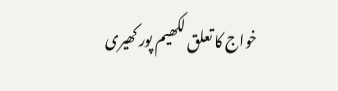خواج کا تعلق لکھیم پور کھیری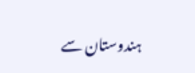ہندوستان سے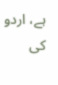ہے، اردو کی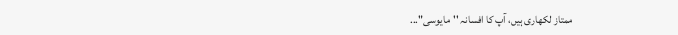ممتاز لکھاری ہیں، آپ کا افسانہ ''مایوسی"...